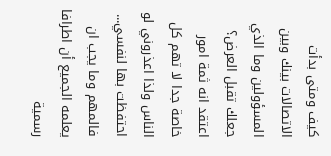كيف ومتى بدأت الاتصالات بينك وبين المسؤولين وما الذي جعلك تقبل العرض؟
اعتقد انه ثمة امور خاصة جدا لا تهم كل الناس ولذا اعذروني لو احتفظت بها لنفسي... فالمهم وما يجب ان يعلمه الجميع أن اطرافا رسمية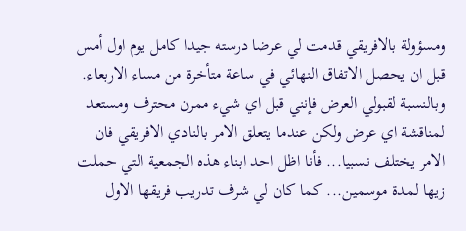ومسؤولة بالافريقي قدمت لي عرضا درسته جيدا كامل يوم اول أمس قبل ان يحصل الاتفاق النهائي في ساعة متأخرة من مساء الاربعاء. وبالنسبة لقبولي العرض فإنني قبل اي شيء ممرن محترف ومستعد لمناقشة اي عرض ولكن عندما يتعلق الامر بالنادي الافريقي فان الامر يختلف نسبيا... فأنا اظل احد ابناء هذه الجمعية التي حملت زيها لمدة موسمين... كما كان لي شرف تدريب فريقها الاول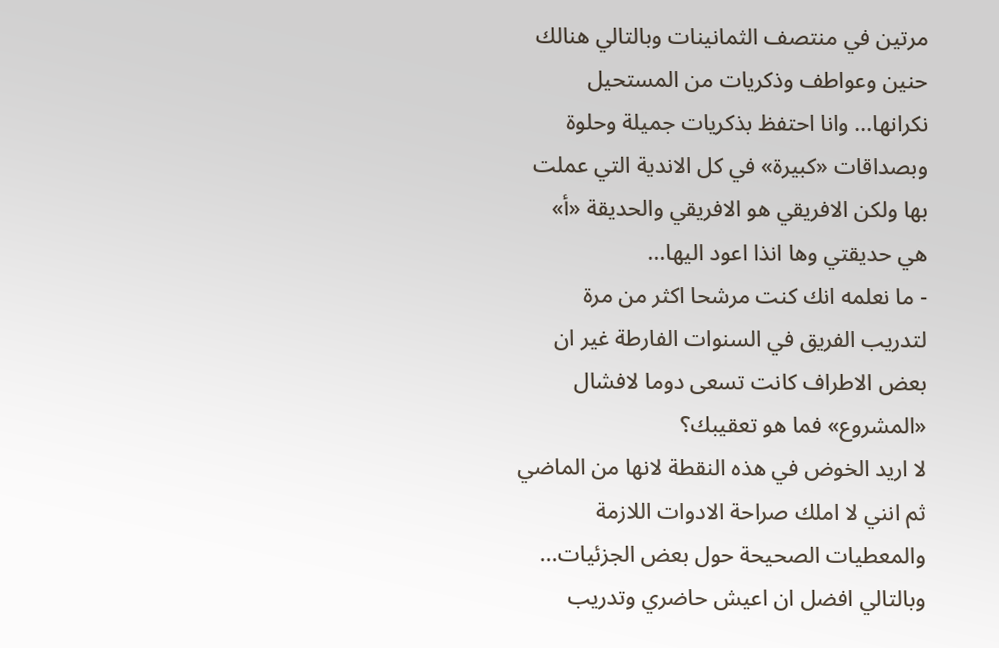مرتين في منتصف الثمانينات وبالتالي هنالك حنين وعواطف وذكريات من المستحيل نكرانها... وانا احتفظ بذكريات جميلة وحلوة وبصداقات «كبيرة» في كل الاندية التي عملت بها ولكن الافريقي هو الافريقي والحديقة «أ» هي حديقتي وها انذا اعود اليها...
- ما نعلمه انك كنت مرشحا اكثر من مرة لتدريب الفريق في السنوات الفارطة غير ان بعض الاطراف كانت تسعى دوما لافشال «المشروع» فما هو تعقيبك؟
لا اريد الخوض في هذه النقطة لانها من الماضي ثم انني لا املك صراحة الادوات اللازمة والمعطيات الصحيحة حول بعض الجزئيات... وبالتالي افضل ان اعيش حاضري وتدريب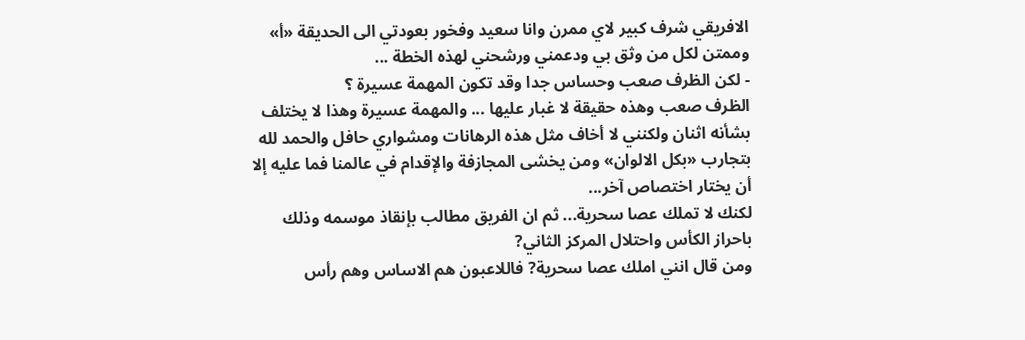الافريقي شرف كبير لاي ممرن وانا سعيد وفخور بعودتي الى الحديقة «أ» وممتن لكل من وثق بي ودعمني ورشحني لهذه الخطة ...
- لكن الظرف صعب وحساس جدا وقد تكون المهمة عسيرة ؟
الظرف صعب وهذه حقيقة لا غبار عليها ... والمهمة عسيرة وهذا لا يختلف بشأنه اثنان ولكنني لا أخاف مثل هذه الرهانات ومشواري حافل والحمد لله بتجارب «بكل الالوان» ومن يخشى المجازفة والإقدام في عالمنا فما عليه إلا أن يختار اختصاص آخر...
لكنك لا تملك عصا سحرية... ثم ان الفريق مطالب بإنقاذ موسمه وذلك باحراز الكأس واحتلال المركز الثاني?
ومن قال انني املك عصا سحرية? فاللاعبون هم الاساس وهم رأس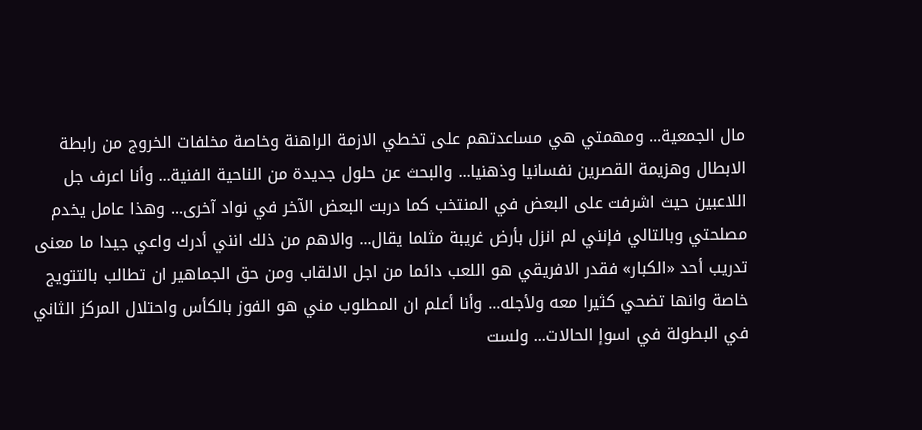مال الجمعية... ومهمتي هي مساعدتهم على تخطي الازمة الراهنة وخاصة مخلفات الخروج من رابطة الابطال وهزيمة القصرين نفسانيا وذهنيا... والبحث عن حلول جديدة من الناحية الفنية... وأنا اعرف جل اللاعبين حيث اشرفت على البعض في المنتخب كما دربت البعض الآخر في نواد آخرى... وهذا عامل يخدم مصلحتي وبالتالي فإنني لم انزل بأرض غريبة مثلما يقال... والاهم من ذلك انني أدرك واعي جيدا ما معنى تدريب أحد «الكبار» فقدر الافريقي هو اللعب دائما من اجل الالقاب ومن حق الجماهير ان تطالب بالتتويج خاصة وانها تضحي كثيرا معه ولأجله... وأنا أعلم ان المطلوب مني هو الفوز بالكأس واحتلال المركز الثاني في البطولة في اسوإ الحالات... ولست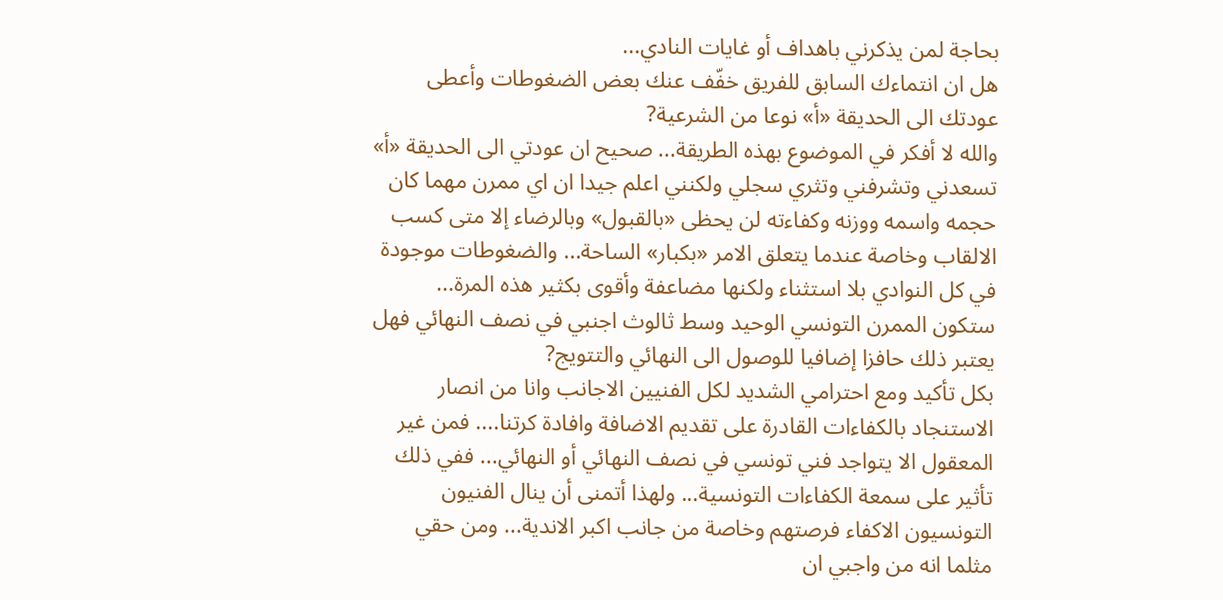بحاجة لمن يذكرني باهداف أو غايات النادي...
هل ان انتماءك السابق للفريق خفّف عنك بعض الضغوطات وأعطى عودتك الى الحديقة «أ» نوعا من الشرعية?
والله لا أفكر في الموضوع بهذه الطريقة... صحيح ان عودتي الى الحديقة «أ» تسعدني وتشرفني وتثري سجلي ولكنني اعلم جيدا ان اي ممرن مهما كان حجمه واسمه ووزنه وكفاءته لن يحظى «بالقبول» وبالرضاء إلا متى كسب الالقاب وخاصة عندما يتعلق الامر «بكبار» الساحة... والضغوطات موجودة في كل النوادي بلا استثناء ولكنها مضاعفة وأقوى بكثير هذه المرة...
ستكون الممرن التونسي الوحيد وسط ثالوث اجنبي في نصف النهائي فهل يعتبر ذلك حافزا إضافيا للوصول الى النهائي والتتويج?
بكل تأكيد ومع احترامي الشديد لكل الفنيين الاجانب وانا من انصار الاستنجاد بالكفاءات القادرة على تقديم الاضافة وافادة كرتنا.... فمن غير المعقول الا يتواجد فني تونسي في نصف النهائي أو النهائي... ففي ذلك تأثير على سمعة الكفاءات التونسية... ولهذا أتمنى أن ينال الفنيون التونسيون الاكفاء فرصتهم وخاصة من جانب اكبر الاندية... ومن حقي مثلما انه من واجبي ان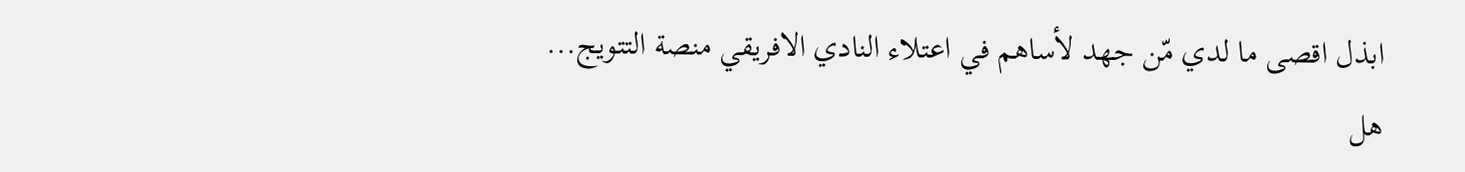ابذل اقصى ما لدي مّن جهد لأساهم في اعتلاء النادي الافريقي منصة التتويج...
هل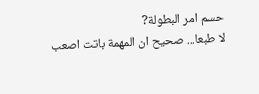حسم امر البطولة?
لا طبعا... صحيح ان المهمة باتت اصعب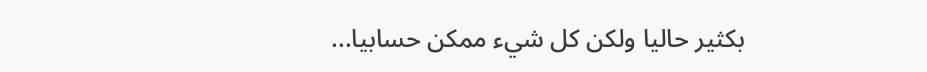بكثير حاليا ولكن كل شيء ممكن حسابيا...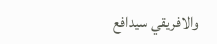والافريقي سيدافع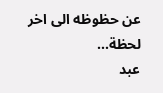عن حظوظه الى اخر لحظة...
عبد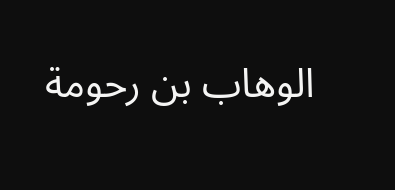الوهاب بن رحومة